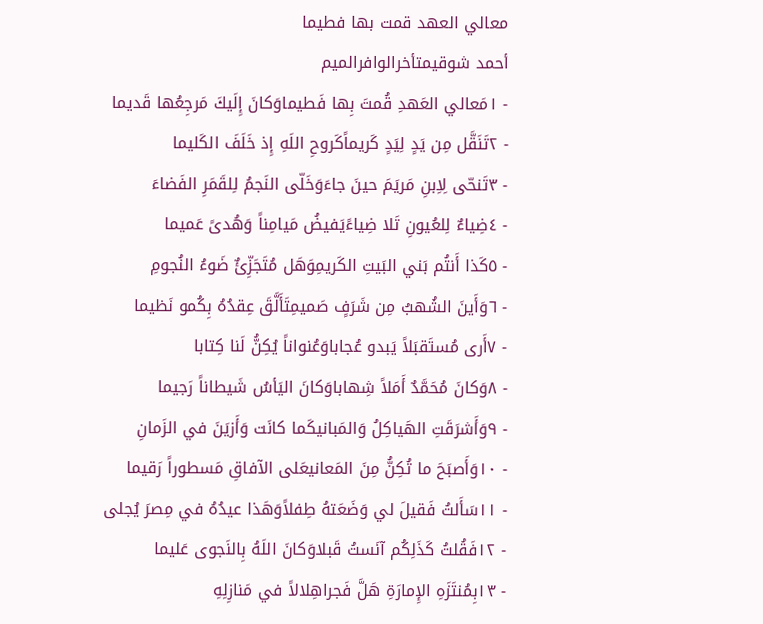معالي العهد قمت بها فطيما
أحمد شوقيمتأخرالوافرالميم
- ١مَعالي العَهدِ قُمتَ بِها فَطيماوَكانَ إِلَيكَ مَرجِعُها قَديما
- ٢تَنَقَّل مِن يَدٍ لِيَدٍ كَريماًكَروحِ اللَهِ إِذ خَلَفَ الكَليما
- ٣تَنحّى لِاِبنِ مَريَمَ حينَ جاءَوَخَلّى النَجمُ لِلقَمَرِ الفَضاءَ
- ٤ضِياءٌ لِلعُيونِ تَلا ضِياءًيَفيضُ مَيامِناً وَهُدىً عَميما
- ٥كَذا أَنتُم بَني البَيتِ الكَريمِوَهَل مُتَجَزِّئٌ ضَوءُ النُجومِ
- ٦وَأَينَ الشُهبُ مِن شَرَفٍ صَميمِتَأَلَّقَ عِقدُهُ بِكُمو نَظيما
- ٧أَرى مُستَقبَلاً يَبدو عُجاباوَعُنواناً يُكِنُّ لَنا كِتابا
- ٨وَكانَ مُحَمَّدٌ أَمَلاً شِهاباوَكانَ اليَأسُ شَيطاناً رَجيما
- ٩وَأَشرَقَتِ الهَياكِلُ وَالمَبانيكَما كانَت وَأَزيَنَ في الزَمانِ
- ١٠وَأَصبَحَ ما تُكِنُّ مِنَ المَعانيعَلى الآفاقِ مَسطوراً رَقيما
- ١١سَأَلتُ فَقيلَ لي وَضَعَتهُ طِفلاًوَهَذا عيدُهُ في مِصرَ يُجلى
- ١٢فَقُلتُ كَذَلِكُم آنَستُ قَبلاوَكانَ اللَهُ بِالنَجوى عَليما
- ١٣بِمُنتَزَهِ الإِمارَةِ هَلَّ فَجراهِلالاً في مَنازِلِهِ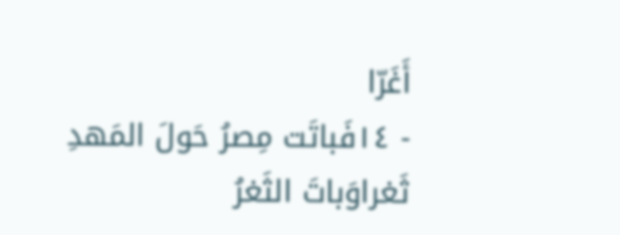أَغَرّا
- ١٤فَباتَت مِصرُ حَولَ المَهدِ ثَغراوَباتَ الثَغرُ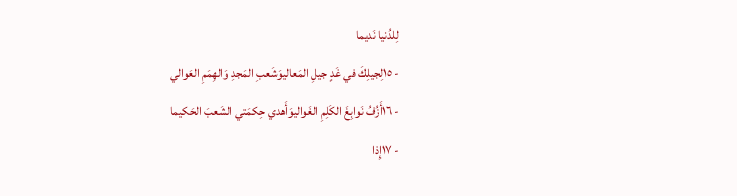لِلدُنيا نَديما
- ١٥لِجيلِكَ في غَدٍ جيلِ المَعاليوَشَعبِ المَجدِ وَالهِمَمِ العَوالي
- ١٦أَزُفُ نَوابِغَ الكَلِمِ الغَواليوَأَهدي حِكمَتي الشَعبَ الحَكيما
- ١٧إِذا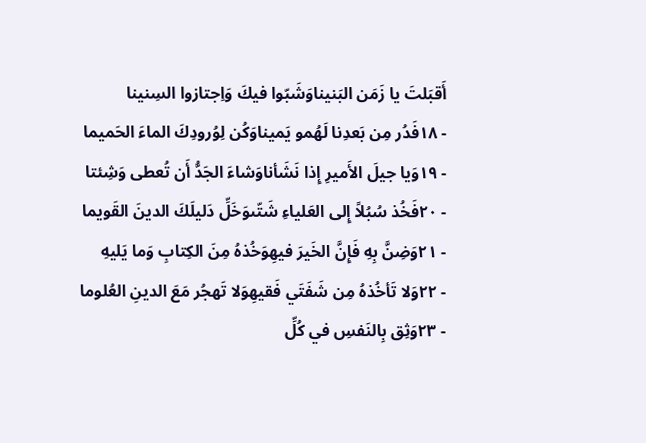أَقبَلتَ يا زَمَن البَنيناوَشَبّوا فيكَ وَاِجتازوا السِنينا
- ١٨فَدُر مِن بَعدِنا لَهُمو يَميناوَكُن لِوُرودِكَ الماءَ الحَميما
- ١٩وَيا جيلَ الأَميرِ إِذا نَشَأناوَشاءَ الجَدُّ أَن تُعطى وَشِئتا
- ٢٠فَخُذ سُبُلاً إِلى العَلياءِ شَتّىوَخَلِّ دَليلَكَ الدينَ القَويما
- ٢١وَضِنَّ بِهِ فَإِنَّ الخَيرَ فيهِوَخُذهُ مِنَ الكِتابِ وَما يَليهِ
- ٢٢وَلا تَأخُذهُ مِن شَفَتَي فَقيهِوَلا تَهجُر مَعَ الدينِ العُلوما
- ٢٣وَثِق بِالنَفسِ في كُلِّ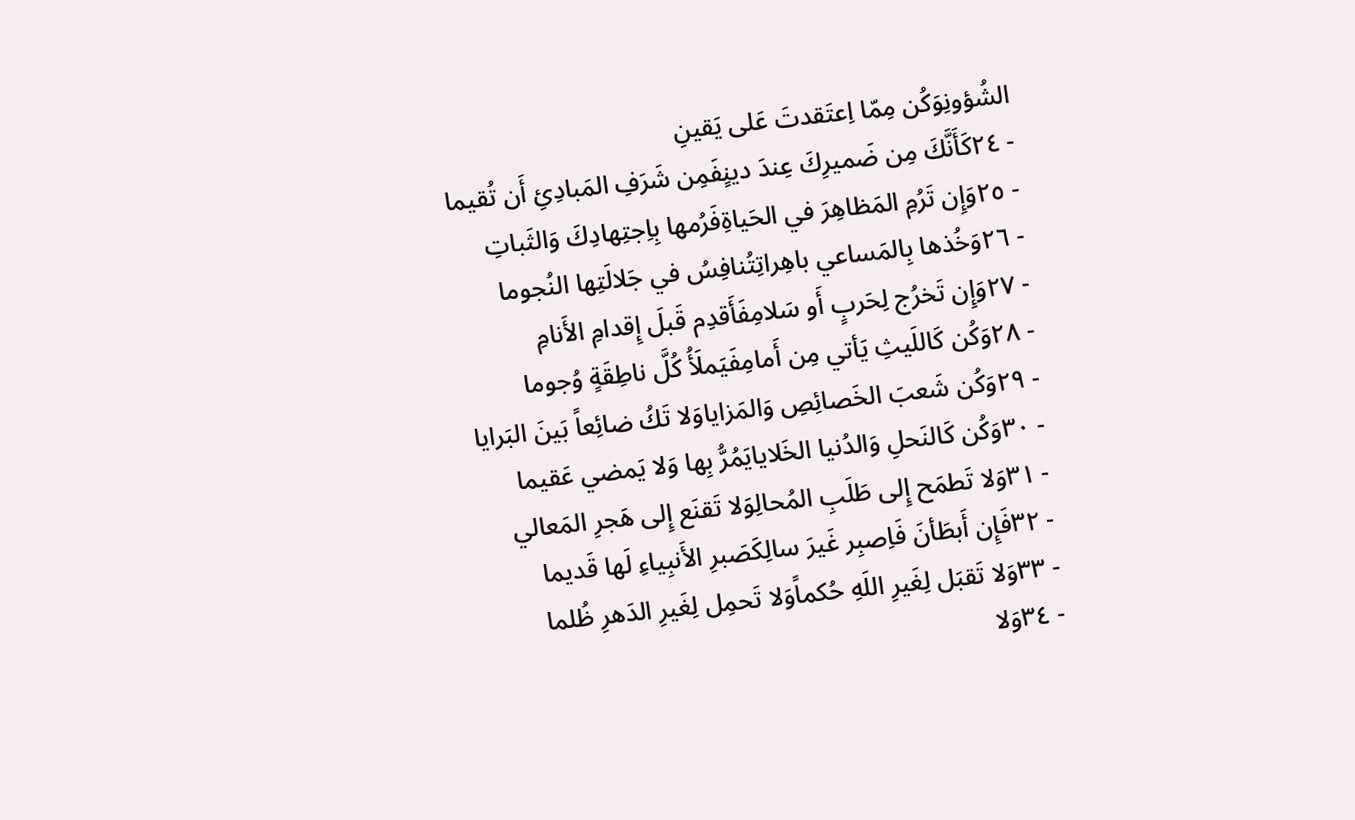الشُؤونِوَكُن مِمّا اِعتَقدتَ عَلى يَقينِ
- ٢٤كَأَنَّكَ مِن ضَميرِكَ عِندَ دينٍفَمِن شَرَفِ المَبادِئِ أَن تُقيما
- ٢٥وَإِن تَرُمِ المَظاهِرَ في الحَياةِفَرُمها بِاِجتِهادِكَ وَالثَباتِ
- ٢٦وَخُذها بِالمَساعي باهِراتِتُنافِسُ في جَلالَتِها النُجوما
- ٢٧وَإِن تَخرُج لِحَربٍ أَو سَلامِفَأَقدِم قَبلَ إِقدامِ الأَنامِ
- ٢٨وَكُن كَاللَيثِ يَأتي مِن أَمامِفَيَملَأُ كُلَّ ناطِقَةٍ وُجوما
- ٢٩وَكُن شَعبَ الخَصائِصِ وَالمَزاياوَلا تَكُ ضائِعاً بَينَ البَرايا
- ٣٠وَكُن كَالنَحلِ وَالدُنيا الخَلايايَمُرُّ بِها وَلا يَمضي عَقيما
- ٣١وَلا تَطمَح إِلى طَلَبِ المُحالِوَلا تَقنَع إِلى هَجرِ المَعالي
- ٣٢فَإِن أَبطَأنَ فَاِصبِر غَيرَ سالِكَصَبرِ الأَنبِياءِ لَها قَديما
- ٣٣وَلا تَقبَل لِغَيرِ اللَهِ حُكماًوَلا تَحمِل لِغَيرِ الدَهرِ ظُلما
- ٣٤وَلا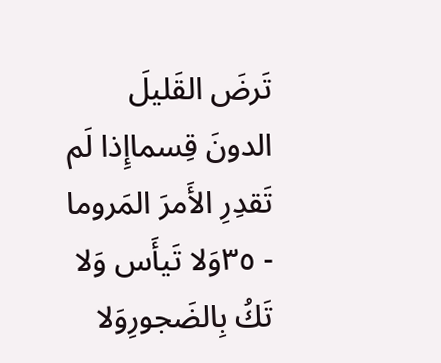تَرضَ القَليلَ الدونَ قِسماإِذا لَم تَقدِرِ الأَمرَ المَروما
- ٣٥وَلا تَيأَس وَلا تَكُ بِالضَجورِوَلا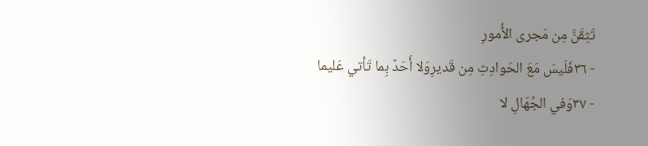تَثِقَنَّ مِن مَجرى الأُمورِ
- ٣٦فَلَيسَ مَعَ الحَوادِثِ مِن قَديرِوَلا أَحَدٌ بِما تَأتي عَليما
- ٣٧وَفي الجُهّالِ لا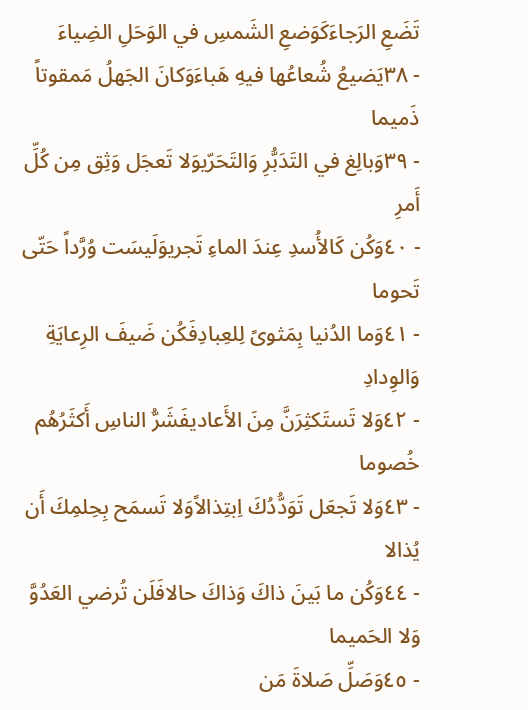تَضَعِ الرَجاءَكَوَضعِ الشَمسِ في الوَحَلِ الضِياءَ
- ٣٨يَضيعُ شُعاعُها فيهِ هَباءَوَكانَ الجَهلُ مَمقوتاً ذَميما
- ٣٩وَبالِغ في التَدَبُّرِ وَالتَحَرّيوَلا تَعجَل وَثِق مِن كُلِّ أَمرِ
- ٤٠وَكُن كَالأُسدِ عِندَ الماءِ تَجريوَلَيسَت وُرَّداً حَتّى تَحوما
- ٤١وَما الدُنيا بِمَثوىً لِلعِبادِفَكُن ضَيفَ الرِعايَةِ وَالوِدادِ
- ٤٢وَلا تَستَكثِرَنَّ مِنَ الأَعاديفَشَرُّ الناسِ أَكثَرُهُم خُصوما
- ٤٣وَلا تَجعَل تَوَدُّدُكَ اِبتِذالاًوَلا تَسمَح بِحِلمِكَ أَن يُذالا
- ٤٤وَكُن ما بَينَ ذاكَ وَذاكَ حالافَلَن تُرضي العَدُوَّ وَلا الحَميما
- ٤٥وَصَلِّ صَلاةَ مَن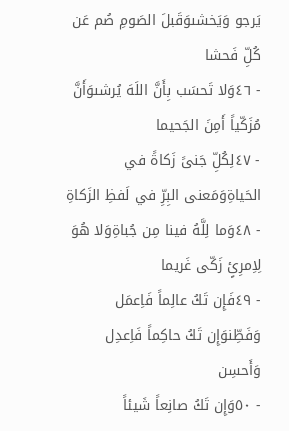يَرجو وَيَخشىوَقَبلَ الصَومِ صُم عَن كُلِّ فَحشا
- ٤٦وَلا تَحسَب بِأَنَّ اللَهَ يُرشىوَأَنَّ مُزَكّياً أَمِنَ الجَحيما
- ٤٧لِكُلِّ جَنىً زَكاةً في الحَياةِوَمَعنى البِرِّ في لَفظِ الزَكاةِ
- ٤٨وَما لِلَّهُ فينا مِن جُباةِوَلا هُوَ لِاِمرِئٍ زَكّى غَريما
- ٤٩فَإِن تَكُ عالِماً فَاِعمَل وَفَطِّنوَإِن تَكُ حاكِماً فَاِعدِل وَأَحسِن
- ٥٠وَإِن تَكُ صانِعاً شَيئاً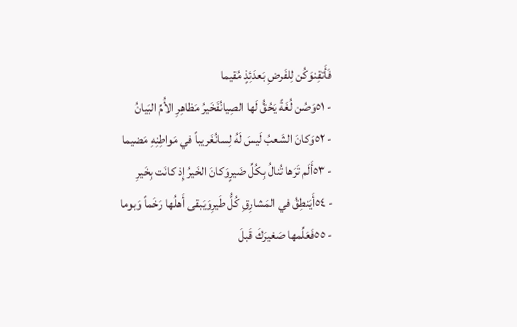فَأَتقِنوَكُن لِلفَرضِ بَعدَئِذٍ مُقيما
- ٥١وَصُن لُغَةً يَحُقُّ لَها الصِيانُفَخَيرُ مَظاهِرِ الأُمِّ البَيانُ
- ٥٢وَكانَ الشَعبُ لَيسَ لَهُ لِسانُغَريباً في مَواطِنِهِ مَضيما
- ٥٣أَلَم تَرَها تُنالُ بِكُلِّ ضَيرٍوَكانَ الخَيرُ إِذ كانَت بِخَيرِ
- ٥٤أَيَنطِقُ في المَشارِقِ كُلُّ طَيرِوَيَبقى أَهلُها رَخَماً وَبوما
- ٥٥فَعَلِّمها صَغيرَكَ قَبلَ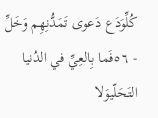كُلِّوَدَع دَعوى تَمَدُّنِهِم وَخَلِّ
- ٥٦فَما بِالعِيِّ في الدُنيا التَحَلّيوَلا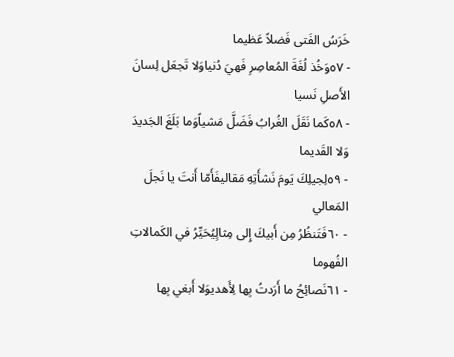خَرَسُ الفَتى فَضلاً عَظيما
- ٥٧وَخُذ لُغَةَ المُعاصِرِ فَهيَ دُنياوَلا تَجعَل لِسانَ الأَصلِ نَسيا
- ٥٨كَما نَقَلَ الغُرابُ فَضَلَّ مَشياًوَما بَلَغَ الجَديدَ وَلا القَديما
- ٥٩لِجيلِكَ يَومَ نَشأَتِهِ مَقاليفَأَمّا أَنتَ يا نَجلَ المَعالي
- ٦٠فَتَنظُرُ مِن أَبيكَ إِلى مِثالٍيُحَيِّرُ في الكَمالاتِ الفُهوما
- ٦١نَصائِحُ ما أَرَدتُ بِها لِأَهديوَلا أَبغي بِها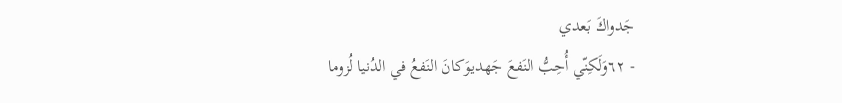جَدواكَ بَعدي
- ٦٢وَلَكِنّي أُحِبُّ النَفعَ جَهديوَكانَ النَفعُ في الدُنيا لُزوما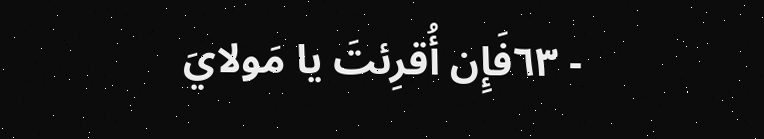- ٦٣فَإِن أُقرِئتَ يا مَولايَ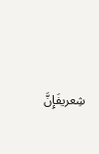شِعريفَإِنَّ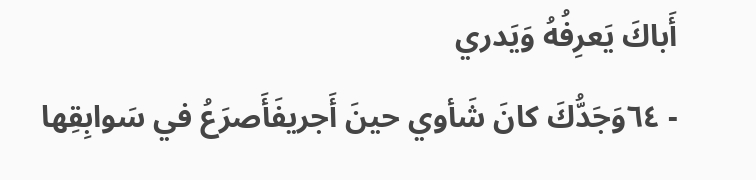أَباكَ يَعرِفُهُ وَيَدري
- ٦٤وَجَدُّكَ كانَ شَأوي حينَ أَجريفَأَصرَعُ في سَوابِقِها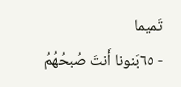تَميما
- ٦٥بَنونا أَنتَ صُبحُهُمُ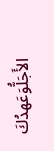الأَجَلُّوَعَهدُكَ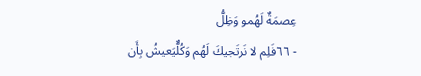عِصمَةٌ لَهُمو وَظِلُّ
- ٦٦فَلِم لا نَرتَجيكَ لَهُم وَكُلٌّيَعيشُ بِأَن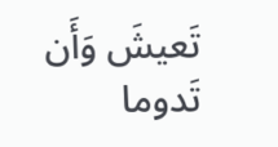تَعيشَ وَأَن تَدوما